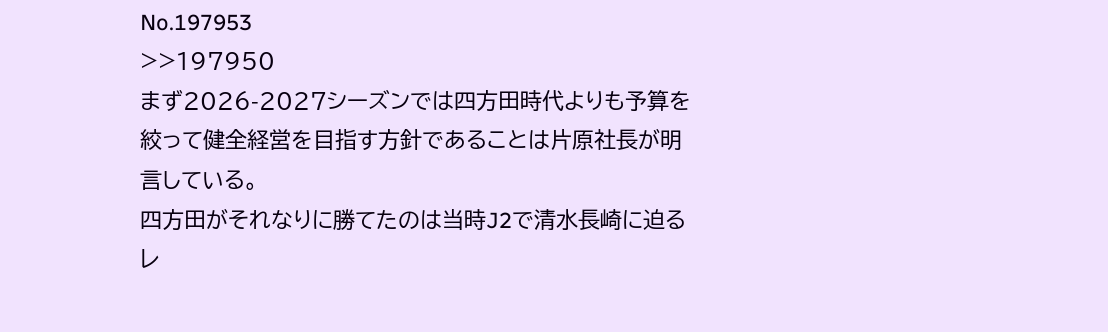No.197953
>>197950
まず2026-2027シーズンでは四方田時代よりも予算を絞って健全経営を目指す方針であることは片原社長が明言している。
四方田がそれなりに勝てたのは当時J2で清水長崎に迫るレ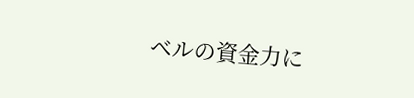ベルの資金力に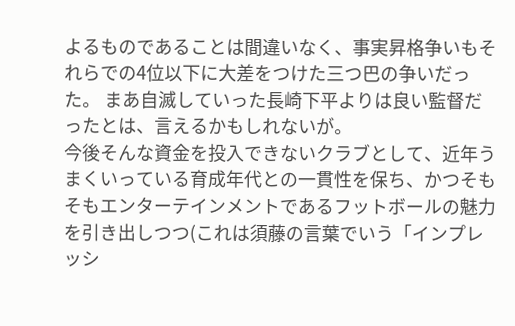よるものであることは間違いなく、事実昇格争いもそれらでの4位以下に大差をつけた三つ巴の争いだった。 まあ自滅していった長崎下平よりは良い監督だったとは、言えるかもしれないが。
今後そんな資金を投入できないクラブとして、近年うまくいっている育成年代との一貫性を保ち、かつそもそもエンターテインメントであるフットボールの魅力を引き出しつつ(これは須藤の言葉でいう「インプレッシ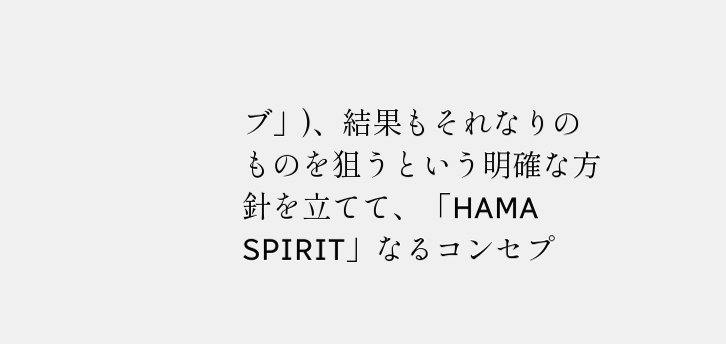ブ」)、結果もそれなりのものを狙うという明確な方針を立てて、「HAMA SPIRIT」なるコンセプ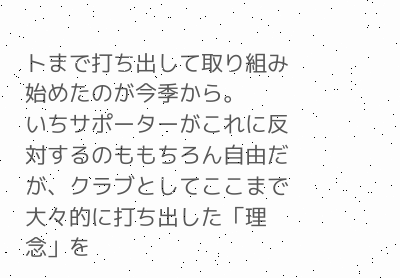トまで打ち出して取り組み始めたのが今季から。
いちサポーターがこれに反対するのももちろん自由だが、クラブとしてここまで大々的に打ち出した「理念」を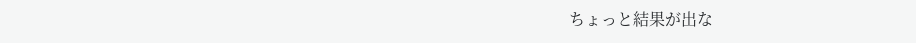ちょっと結果が出な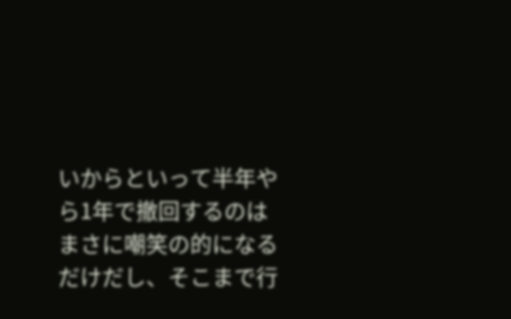いからといって半年やら1年で撤回するのはまさに嘲笑の的になるだけだし、そこまで行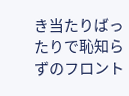き当たりばったりで恥知らずのフロント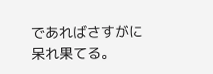であればさすがに呆れ果てる。